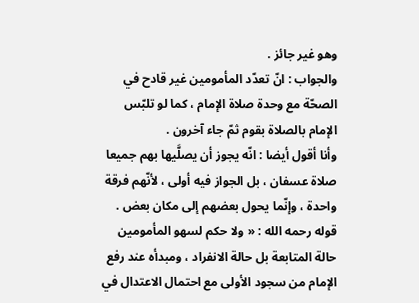وهو غير جائز .
والجواب : انّ تعدّد المأمومين غير قادح في الصحّة مع وحدة صلاة الإمام ، كما لو تلبّس الإمام بالصلاة بقوم ثمّ جاء آخرون .
وأنا أقول أيضا : انّه يجوز أن يصلَّيها بهم جميعا صلاة عسفان ، بل الجواز فيه أولى ، لأنّهم فرقة واحدة ، وإنّما يحول بعضهم إلى مكان بعض .
قوله رحمه الله : « ولا حكم لسهو المأمومين حالة المتابعة بل حالة الانفراد ، ومبدأه عند رفع الإمام من سجود الأولى مع احتمال الاعتدال في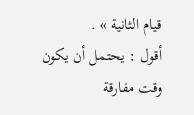قيام الثانية » .
أقول : يحتمل أن يكون وقت مفارقة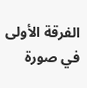الفرقة الأولى في صورة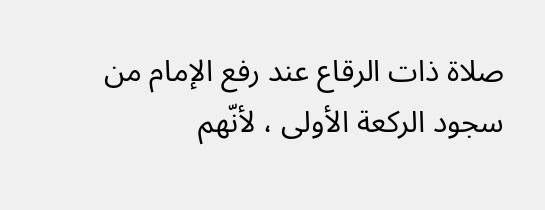صلاة ذات الرقاع عند رفع الإمام من سجود الركعة الأولى ، لأنّهم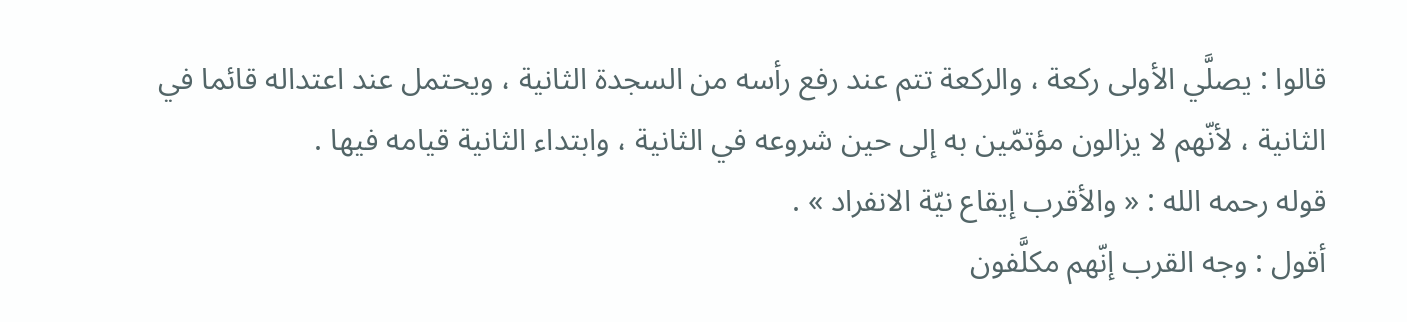قالوا : يصلَّي الأولى ركعة ، والركعة تتم عند رفع رأسه من السجدة الثانية ، ويحتمل عند اعتداله قائما في الثانية ، لأنّهم لا يزالون مؤتمّين به إلى حين شروعه في الثانية ، وابتداء الثانية قيامه فيها .
قوله رحمه الله : « والأقرب إيقاع نيّة الانفراد » .
أقول : وجه القرب إنّهم مكلَّفون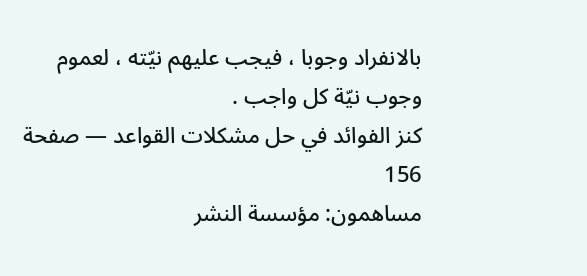بالانفراد وجوبا ، فيجب عليهم نيّته ، لعموم وجوب نيّة كل واجب .
كنز الفوائد في حل مشكلات القواعد — صفحة 156
مساهمون: مؤسسة النشر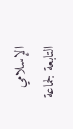الإسلامي التابعة لجماعة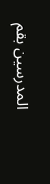المدرسين بقم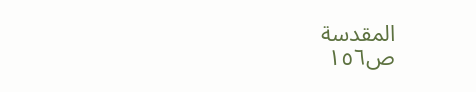المقدسة
ص١٥٦